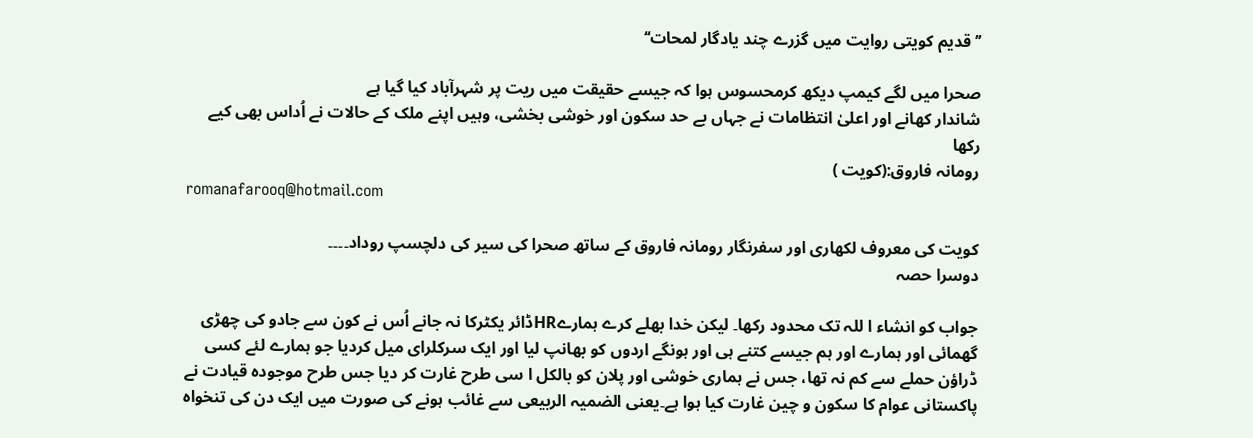’’قدیم کویتی روایت میں گزرے چند یادگار لمحات‘‘

صحرا میں لگے کیمپ دیکھ کرمحسوس ہوا کہ جیسے حقیقت میں ریت پر شہرآباد کیا گیا ہے
شاندار کھانے اور اعلیٰ انتظامات نے جہاں بے حد سکون اور خوشی بخشی، وہیں اپنے ملک کے حالات نے اُداس بھی کیے رکھا
رومانہ فاروق:(کویت )
romanafarooq@hotmail.com

کویت کی معروف لکھاری اور سفرنگار رومانہ فاروق کے ساتھ صحرا کی سیر کی دلچسپ روداد۔۔۔۔
دوسرا حصہ

جواب کو انشاء ا للہ تک محدود رکھا۔ لیکن خدا بھلے کرے ہمارےHRڈائر یکٹرکا نہ جانے اُس نے کون سے جادو کی چھڑی گھمائی اور ہمارے اور ہم جیسے کتنے ہی اور ہونگے اردوں کو بھانپ لیا اور ایک سرکلرای میل کردیا جو ہمارے لئے کسی ڈراؤن حملے سے کم نہ تھا، جس نے ہماری خوشی اور پلان کو بالکل ا سی طرح غارت کر دیا جس طرح موجودہ قیادت نے پاکستانی عوام کا سکون و چین غارت کیا ہوا ہے۔یعنی الضمیہ الربیعی سے غائب ہونے کی صورت میں ایک دن کی تنخواہ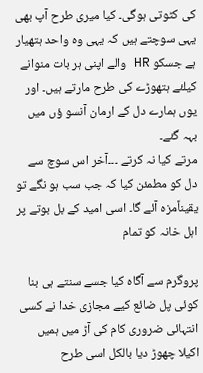کی کٹوتی ہوگی۔ کیا میری طرح آپ بھی یہی سوچتے ہیں کہ یہی وہ واحد ہتھیار ہے جسکو HR والے اپنی ہر بات منوانے کیلئے ہتھوڑے کی طرح مارتے ہیں۔ اور یوں ہمارے دل کے ارمان آنسو ؤں میں بہہ گئے۔
مرتے کیا نہ کرتے ۔۔۔آخر اس سوچ سے دل کو مطمئن کیا کہ جب سب ہو نگے تو یقیناًمزہ آئے گا۔ اسی امید کے بل بوتے پر اہل خانہ کو تمام

پروگرم سے آگاہ کیا جسے سنتے ہی بنا کوئی پل ضائع کیے مجازی خدا نے کسی انتہائی ضروری کام کی آڑ میں ہمیں اکیلا چھوڑ دیا بالکل اسی طرح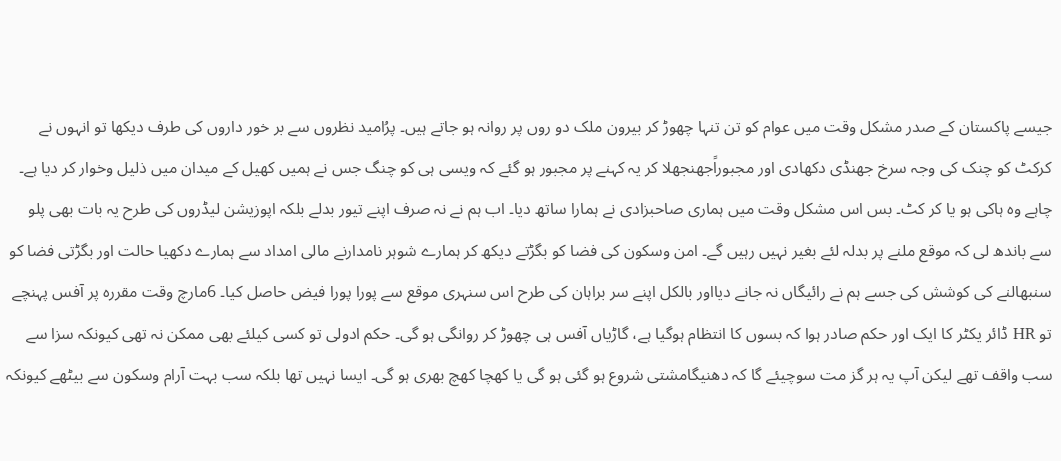جیسے پاکستان کے صدر مشکل وقت میں عوام کو تن تنہا چھوڑ کر بیرون ملک دو روں پر روانہ ہو جاتے ہیں۔ پرُامید نظروں سے بر خور داروں کی طرف دیکھا تو انہوں نے کرکٹ کو چنک کی وجہ سرخ جھنڈی دکھادی اور مجبوراًجھنجھلا کر یہ کہنے پر مجبور ہو گئے کہ ویسی ہی کو چنگ جس نے ہمیں کھیل کے میدان میں ذلیل وخوار کر دیا ہے۔ چاہے وہ ہاکی ہو یا کر کٹ۔ بس اس مشکل وقت میں ہماری صاحبزادی نے ہمارا ساتھ دیا۔ اب ہم نے نہ صرف اپنے تیور بدلے بلکہ اپوزیشن لیڈروں کی طرح یہ بات بھی پلو سے باندھ لی کہ موقع ملنے پر بدلہ لئے بغیر نہیں رہیں گے۔ امن وسکون کی فضا کو بگڑتے دیکھ کر ہمارے شوہر نامدارنے مالی امداد سے ہمارے دکھیا حالت اور بگڑتی فضا کو سنبھالنے کی کوشش کی جسے ہم نے رائیگاں نہ جانے دیااور بالکل اپنے سر براہان کی طرح اس سنہری موقع سے پورا پورا فیض حاصل کیا۔ 6مارچ وقت مقررہ پر آفس پہنچے تو HR ڈائر یکٹر کا ایک اور حکم صادر ہوا کہ بسوں کا انتظام ہوگیا ہے، گاڑیاں آفس ہی چھوڑ کر روانگی ہو گی۔ حکم ادولی تو کسی کیلئے بھی ممکن نہ تھی کیونکہ سزا سے سب واقف تھے لیکن آپ یہ ہر گز مت سوچیئے گا کہ دھنیگامشتی شروع ہو گئی ہو گی یا کھچا کھچ بھری ہو گی۔ ایسا نہیں تھا بلکہ سب بہت آرام وسکون سے بیٹھے کیونکہ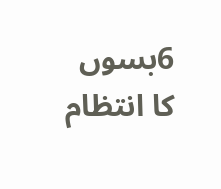6بسوں کا انتظام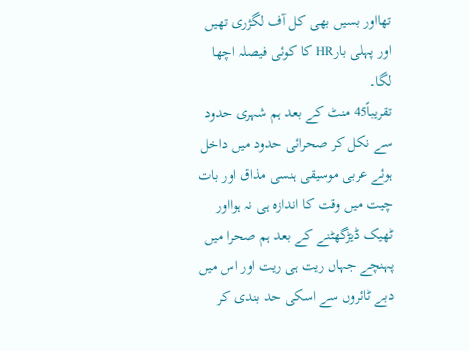تھااور بسیں بھی کل آف لگژری تھیں اور پہلی بارHR کا کوئی فیصلہ اچھا لگا۔
تقریباً45 منٹ کے بعد ہم شہری حدود سے نکل کر صحرائی حدود میں داخل ہوئے عربی موسیقی ہنسی مذاق اور بات چیت میں وقت کا اندازہ ہی نہ ہوااور ٹھیک ڈیڑگھٹنے کے بعد ہم صحرا میں پہنچے جہاں ریت ہی ریت اور اس میں دبے ٹائروں سے اسکی حد بندی کر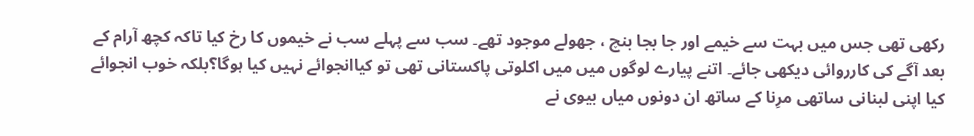رکھی تھی جس میں بہت سے خیمے اور جا بجا بنچ ، جھولے موجود تھے۔ سب سے پہلے سب نے خیموں کا رخ کیا تاکہ کچھ آرام کے بعد آگے کی کارروائی دیکھی جائے۔ اتنے پیارے لوگوں میں میں اکلوتی پاکستانی تھی تو کیاانجوائے نہیں کیا ہوگا؟بلکہ خوب انجوائے کیا اپنی لبنانی ساتھی مرِنا کے ساتھ ان دونوں میاں بیوی نے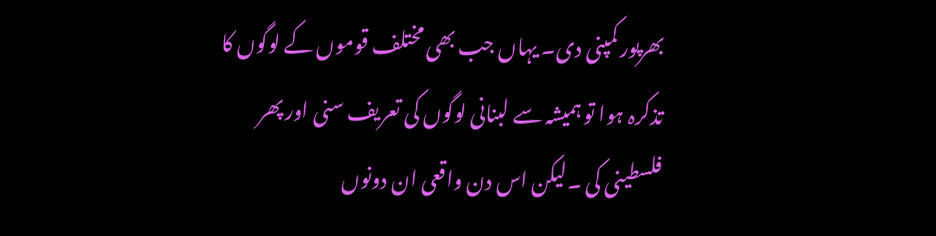بھرپور کمپنی دی۔ یہاں جب بھی مختلف قوموں کے لوگوں کا تذکرہ ہوا تو ہمیشہ سے لبنانی لوگوں کی تعریف سنی اور پھر فلسطینی کی ۔لیکن اس دن واقعی ان دونوں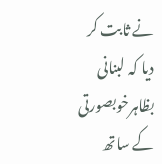نے ثابت کر دیا کہ لبنانی بظاہرخوبصورتی کے ساتھ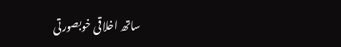ساتھ اخلاقی خوبصورتی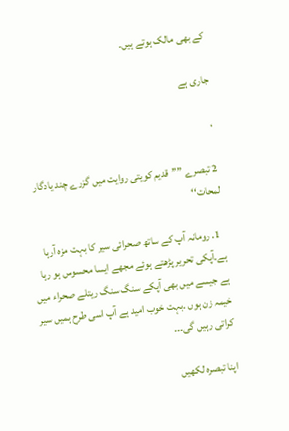کے بھی مالک ہوتے ہیں۔

جاری ہے

،

2 تبصرے ”’’قدیم کویتی روایت میں گزرے چند یادگار لمحات‘‘

  1. رومانہ آپ کے ساتھ صحرائی سیر کا بہت مزہ آرہا ہے۔آپکی تحریر پڑھتے ہوئے مجھے ایسا محسوس ہو رہا ہے جیسے میں بھی آپکے سنگ سنگ ریتلے صحراء میں خیمہ زن ہوں ۔بہت خوب امید ہے آپ اسی طرح ہمیں سیر کراتی رہیں گی۔۔۔

اپنا تبصرہ لکھیں